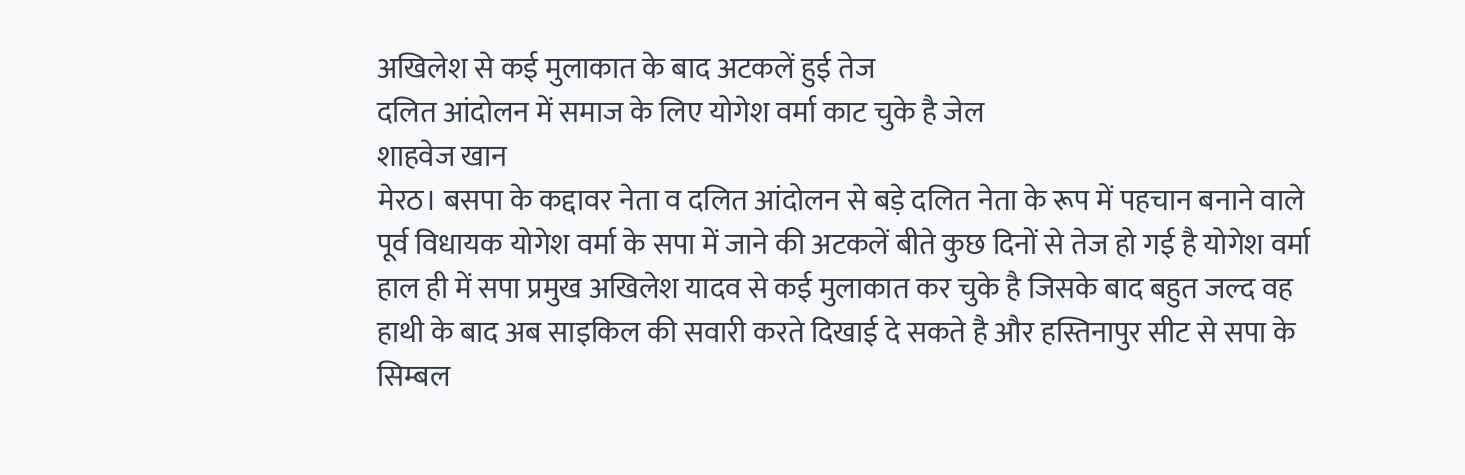अखिलेश से कई मुलाकात के बाद अटकलें हुई तेज
दलित आंदोलन में समाज के लिए योगेश वर्मा काट चुके है जेल
शाहवेज खान
मेरठ। बसपा के कद्दावर नेता व दलित आंदोलन से बड़े दलित नेता के रूप में पहचान बनाने वाले पूर्व विधायक योगेश वर्मा के सपा में जाने की अटकलें बीते कुछ दिनों से तेज हो गई है योगेश वर्मा हाल ही में सपा प्रमुख अखिलेश यादव से कई मुलाकात कर चुके है जिसके बाद बहुत जल्द वह हाथी के बाद अब साइकिल की सवारी करते दिखाई दे सकते है और हस्तिनापुर सीट से सपा के सिम्बल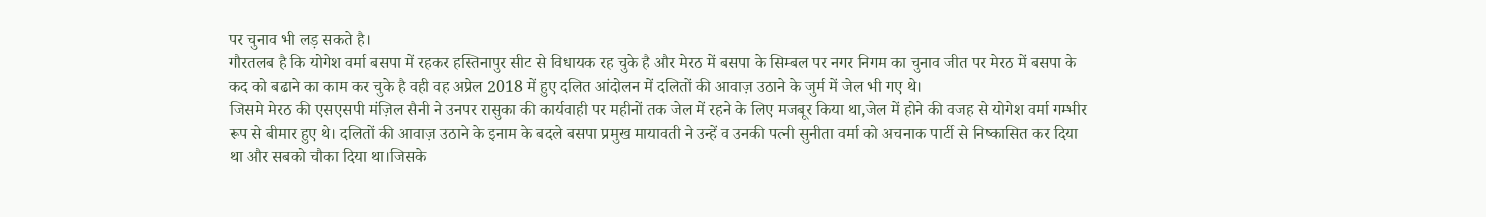पर चुनाव भी लड़ सकते है।
गौरतलब है कि योगेश वर्मा बसपा में रहकर हस्तिनापुर सीट से विधायक रह चुके है और मेरठ में बसपा के सिम्बल पर नगर निगम का चुनाव जीत पर मेरठ में बसपा के कद को बढाने का काम कर चुके है वही वह अप्रेल 2018 में हुए दलित आंदोलन में दलितों की आवाज़ उठाने के जुर्म में जेल भी गए थे।
जिसमे मेरठ की एसएसपी मंज़िल सैनी ने उनपर रासुका की कार्यवाही पर महीनों तक जेल में रहने के लिए मजबूर किया था,जेल में होने की वजह से योगेश वर्मा गम्भीर रूप से बीमार हुए थे। दलितों की आवाज़ उठाने के इनाम के बदले बसपा प्रमुख मायावती ने उन्हें व उनकी पत्नी सुनीता वर्मा को अचनाक पार्टी से निष्कासित कर दिया था और सबको चौका दिया था।जिसके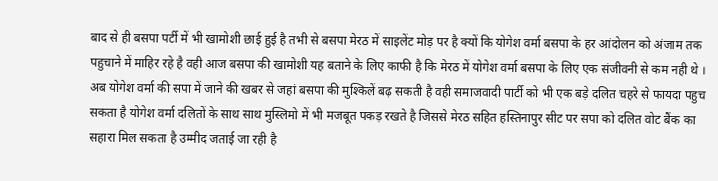बाद से ही बसपा पर्टी में भी खामोशी छाई हुई है तभी से बसपा मेरठ में साइलेंट मोड़ पर है क्यों कि योगेश वर्मा बसपा के हर आंदोलन को अंजाम तक पहुचाने में माहिर रहे है वही आज बसपा की खामोशी यह बताने के लिए काफी है कि मेरठ में योगेश वर्मा बसपा के लिए एक संजीवनी से कम नही थे ।
अब योगेश वर्मा की सपा में जाने की खबर से जहां बसपा की मुश्किलें बढ़ सकती है वही समाजवादी पार्टी को भी एक बड़े दलित चहरे से फायदा पहुच सकता है योगेश वर्मा दलितों के साथ साथ मुस्लिमो में भी मजबूत पकड़ रखते है जिससे मेरठ सहित हस्तिनापुर सीट पर सपा को दलित वोट बैंक का सहारा मिल सकता है उम्मीद जताई जा रही है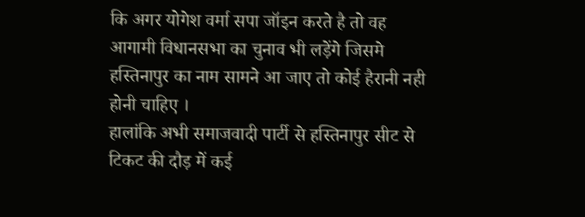कि अगर योगेश वर्मा सपा जॉइन करते है तो वह आगामी विधानसभा का चुनाव भी लड़ेंगे जिसमे हस्तिनापुर का नाम सामने आ जाए तो कोई हैरानी नही होनी चाहिए ।
हालांकि अभी समाजवादी पार्टी से हस्तिनापुर सीट से टिकट की दौड़ में कई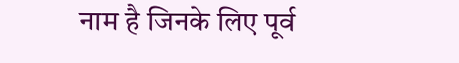नाम है जिनके लिए पूर्व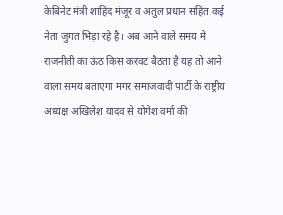केबिनेट मंत्री शाहिद मंजूर व अतुल प्रधान सहित कई नेता जुगत भिड़ा रहे है। अब आने वाले समय मे राजनीती का ऊंठ किस करवट बैठता है यह तो आने वाला समय बताएगा मगर समाजवादी पार्टी के राष्ट्रीय अध्यक्ष अखिलेश यादव से योगेश वर्मा की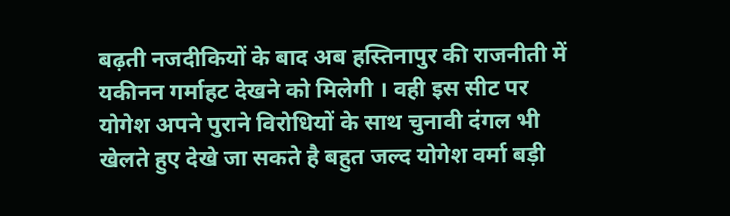बढ़ती नजदीकियों के बाद अब हस्तिनापुर की राजनीती में यकीनन गर्माहट देखने को मिलेगी । वही इस सीट पर योगेश अपने पुराने विरोधियों के साथ चुनावी दंगल भी खेलते हुए देखे जा सकते है बहुत जल्द योगेश वर्मा बड़ी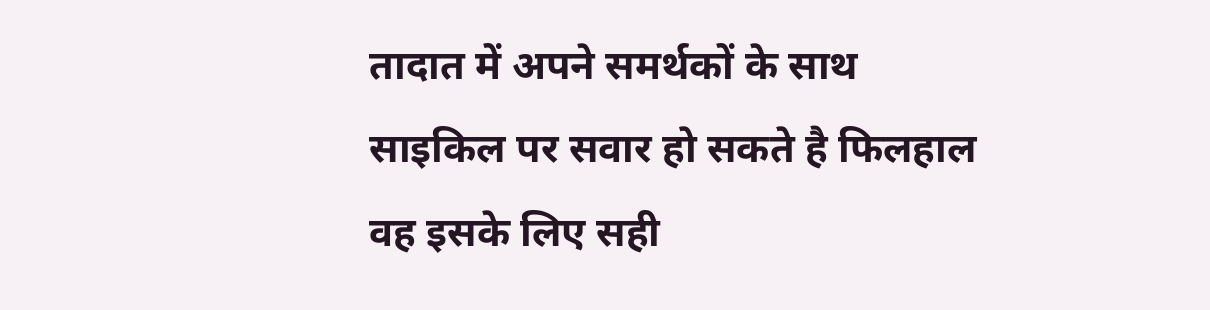तादात में अपने समर्थकों के साथ साइकिल पर सवार हो सकते है फिलहाल वह इसके लिए सही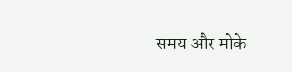समय और मोके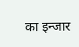का इन्जार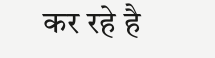कर रहे है